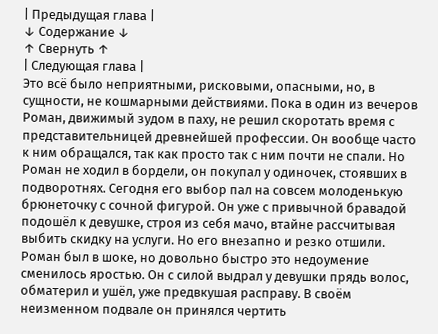| Предыдущая глава |
↓ Содержание ↓
↑ Свернуть ↑
| Следующая глава |
Это всё было неприятными, рисковыми, опасными, но, в сущности, не кошмарными действиями. Пока в один из вечеров Роман, движимый зудом в паху, не решил скоротать время с представительницей древнейшей профессии. Он вообще часто к ним обращался, так как просто так с ним почти не спали. Но Роман не ходил в бордели, он покупал у одиночек, стоявших в подворотнях. Сегодня его выбор пал на совсем молоденькую брюнеточку с сочной фигурой. Он уже с привычной бравадой подошёл к девушке, строя из себя мачо, втайне рассчитывая выбить скидку на услуги. Но его внезапно и резко отшили. Роман был в шоке, но довольно быстро это недоумение сменилось яростью. Он с силой выдрал у девушки прядь волос, обматерил и ушёл, уже предвкушая расправу. В своём неизменном подвале он принялся чертить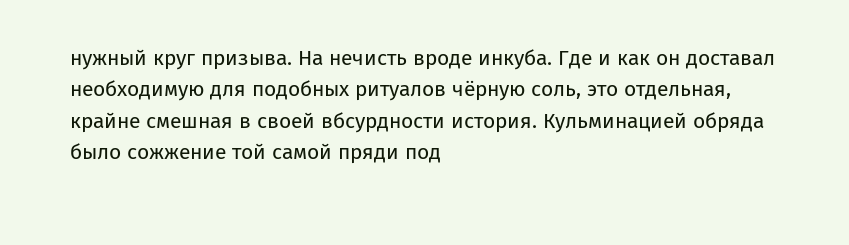нужный круг призыва. На нечисть вроде инкуба. Где и как он доставал необходимую для подобных ритуалов чёрную соль, это отдельная, крайне смешная в своей вбсурдности история. Кульминацией обряда было сожжение той самой пряди под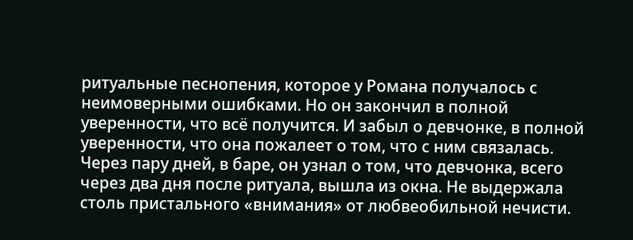ритуальные песнопения, которое у Романа получалось с неимоверными ошибками. Но он закончил в полной уверенности, что всё получится. И забыл о девчонке, в полной уверенности, что она пожалеет о том, что с ним связалась.
Через пару дней, в баре, он узнал о том, что девчонка, всего через два дня после ритуала, вышла из окна. Не выдержала столь пристального «внимания» от любвеобильной нечисти.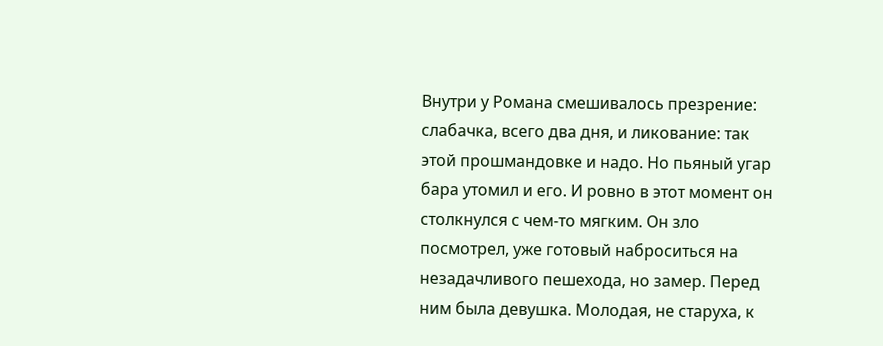Внутри у Романа смешивалось презрение: слабачка, всего два дня, и ликование: так этой прошмандовке и надо. Но пьяный угар бара утомил и его. И ровно в этот момент он столкнулся с чем-то мягким. Он зло посмотрел, уже готовый наброситься на незадачливого пешехода, но замер. Перед ним была девушка. Молодая, не старуха, к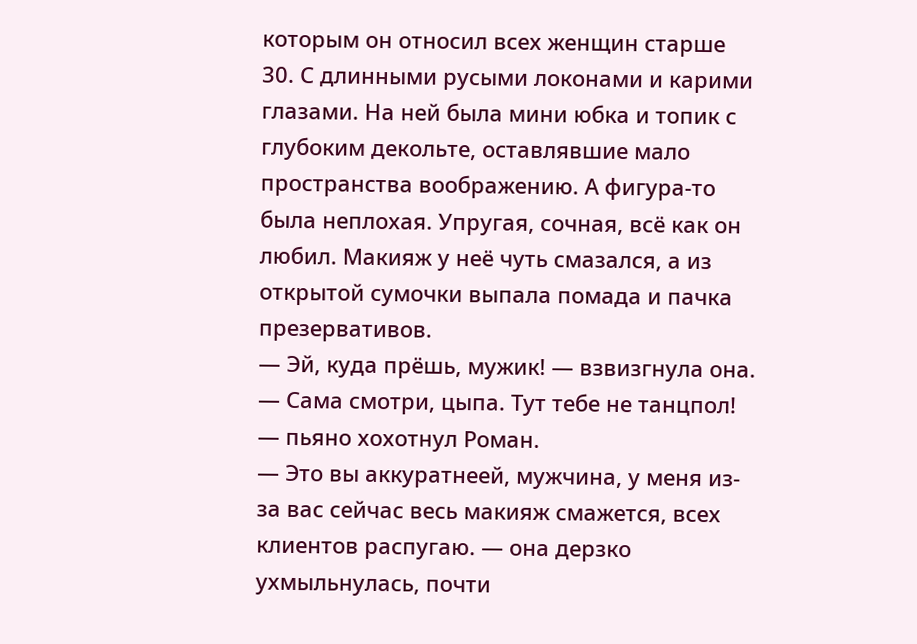которым он относил всех женщин старше 30. С длинными русыми локонами и карими глазами. На ней была мини юбка и топик с глубоким декольте, оставлявшие мало пространства воображению. А фигура-то была неплохая. Упругая, сочная, всё как он любил. Макияж у неё чуть смазался, а из открытой сумочки выпала помада и пачка презервативов.
— Эй, куда прёшь, мужик! — взвизгнула она.
— Сама смотри, цыпа. Тут тебе не танцпол! — пьяно хохотнул Роман.
— Это вы аккуратнеей, мужчина, у меня из-за вас сейчас весь макияж смажется, всех клиентов распугаю. — она дерзко ухмыльнулась, почти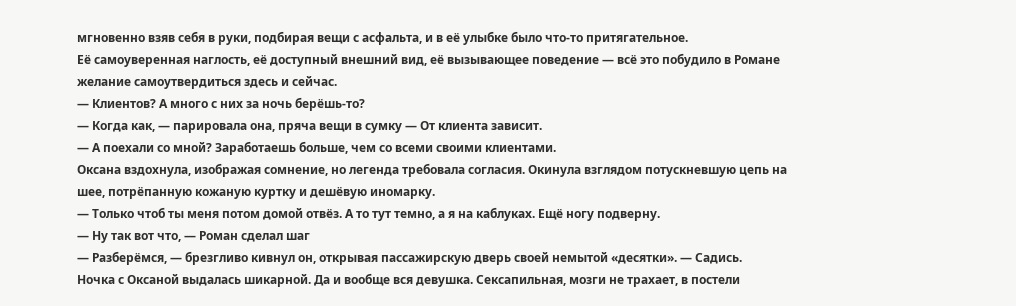мгновенно взяв себя в руки, подбирая вещи с асфальта, и в её улыбке было что-то притягательное.
Её самоуверенная наглость, её доступный внешний вид, её вызывающее поведение — всё это побудило в Романе желание самоутвердиться здесь и сейчас.
— Клиентов? А много с них за ночь берёшь-то?
— Когда как, — парировала она, пряча вещи в сумку — От клиента зависит.
— А поехали со мной? Заработаешь больше, чем со всеми своими клиентами.
Оксана вздохнула, изображая сомнение, но легенда требовала согласия. Окинула взглядом потускневшую цепь на шее, потрёпанную кожаную куртку и дешёвую иномарку.
— Только чтоб ты меня потом домой отвёз. А то тут темно, а я на каблуках. Ещё ногу подверну.
— Ну так вот что, — Роман сделал шаг
— Разберёмся, — брезгливо кивнул он, открывая пассажирскую дверь своей немытой «десятки». — Садись.
Ночка с Оксаной выдалась шикарной. Да и вообще вся девушка. Сексапильная, мозги не трахает, в постели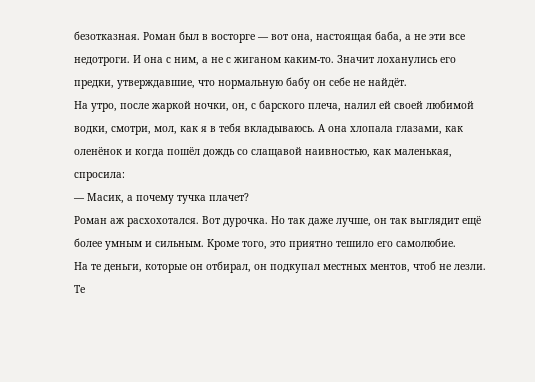безотказная. Роман был в восторге — вот она, настоящая баба, а не эти все недотроги. И она с ним, а не с жиганом каким-то. Значит лоханулись его предки, утверждавшие, что нормальную бабу он себе не найдёт.
На утро, после жаркой ночки, он, с барского плеча, налил ей своей любимой водки, смотри, мол, как я в тебя вкладываюсь. А она хлопала глазами, как оленёнок и когда пошёл дождь со слащавой наивностью, как маленькая, спросила:
— Масик, а почему тучка плачет?
Роман аж расхохотался. Вот дурочка. Но так даже лучше, он так выглядит ещё более умным и сильным. Кроме того, это приятно тешило его самолюбие.
На те деньги, которые он отбирал, он подкупал местных ментов, чтоб не лезли. Те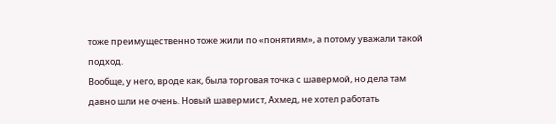тоже преимущественно тоже жили по «понятиям», а потому уважали такой подход.
Вообще, у него, вроде как, была торговая точка с шавермой, но дела там давно шли не очень. Новый шавермист, Ахмед, не хотел работать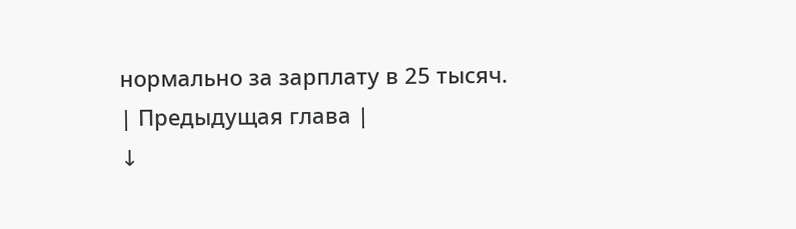нормально за зарплату в 25 тысяч.
| Предыдущая глава |
↓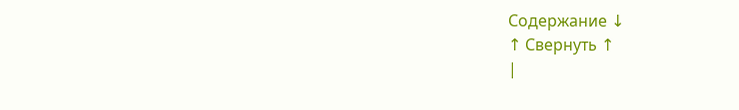Содержание ↓
↑ Свернуть ↑
|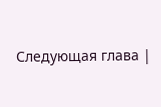Следующая глава |